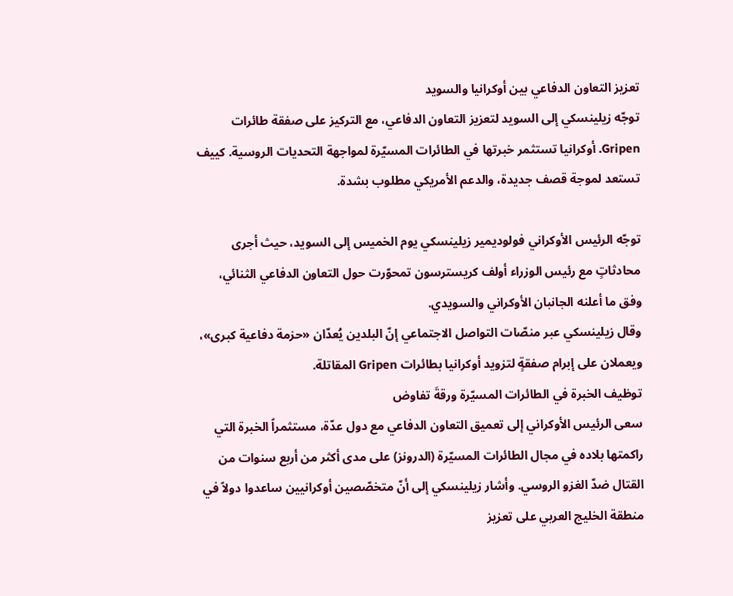تعزيز التعاون الدفاعي بين أوكرانيا والسويد
توجّه زيلينسكي إلى السويد لتعزيز التعاون الدفاعي، مع التركيز على صفقة طائرات Gripen. أوكرانيا تستثمر خبرتها في الطائرات المسيّرة لمواجهة التحديات الروسية. كييف تستعد لموجة قصف جديدة، والدعم الأمريكي مطلوب بشدة.

توجّه الرئيس الأوكراني فولوديمير زيلينسكي يوم الخميس إلى السويد، حيث أجرى محادثاتٍ مع رئيس الوزراء أولف كريسترسون تمحوّرت حول التعاون الدفاعي الثنائي، وفق ما أعلنه الجانبان الأوكراني والسويدي.
وقال زيلينسكي عبر منصّات التواصل الاجتماعي إنّ البلدين يُعدّان «حزمة دفاعية كبرى»، ويعملان على إبرام صفقةٍ لتزويد أوكرانيا بطائرات Gripen المقاتلة.
توظيف الخبرة في الطائرات المسيّرة ورقةَ تفاوض
سعى الرئيس الأوكراني إلى تعميق التعاون الدفاعي مع دول عدّة، مستثمراً الخبرة التي راكمتها بلاده في مجال الطائرات المسيّرة (الدرونز) على مدى أكثر من أربع سنوات من القتال ضدّ الغزو الروسي. وأشار زيلينسكي إلى أنّ متخصّصين أوكرانيين ساعدوا دولاً في منطقة الخليج العربي على تعزيز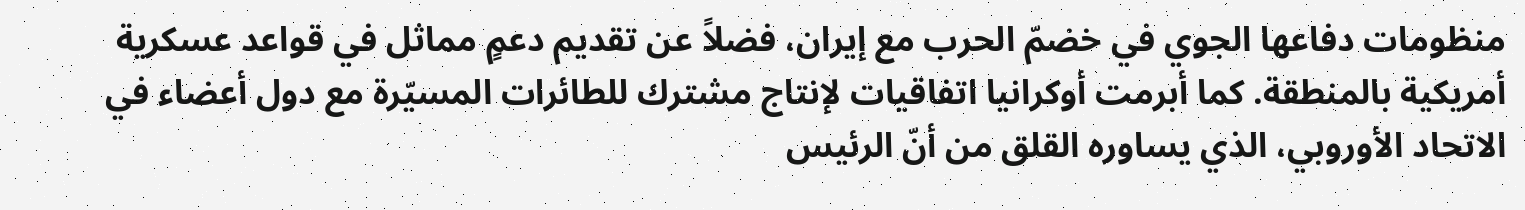منظومات دفاعها الجوي في خضمّ الحرب مع إيران، فضلاً عن تقديم دعمٍ مماثل في قواعد عسكرية أمريكية بالمنطقة. كما أبرمت أوكرانيا اتفاقيات لإنتاج مشترك للطائرات المسيّرة مع دول أعضاء في الاتحاد الأوروبي، الذي يساوره القلق من أنّ الرئيس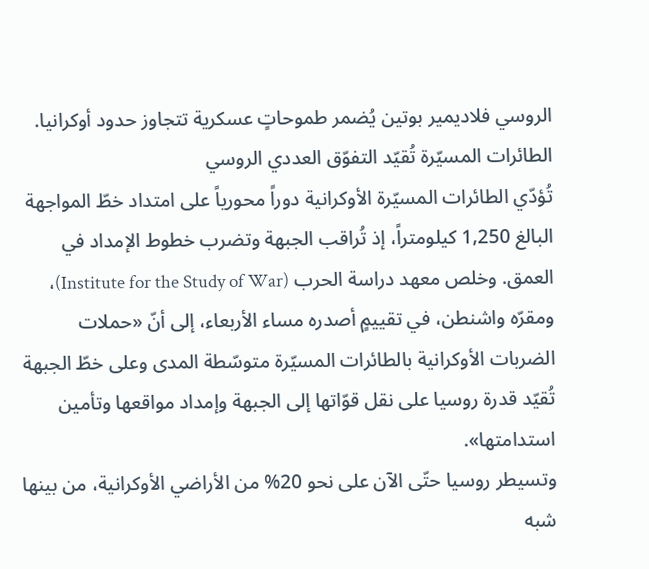الروسي فلاديمير بوتين يُضمر طموحاتٍ عسكرية تتجاوز حدود أوكرانيا.
الطائرات المسيّرة تُقيّد التفوّق العددي الروسي
تُؤدّي الطائرات المسيّرة الأوكرانية دوراً محورياً على امتداد خطّ المواجهة البالغ 1,250 كيلومتراً، إذ تُراقب الجبهة وتضرب خطوط الإمداد في العمق. وخلص معهد دراسة الحرب (Institute for the Study of War)، ومقرّه واشنطن، في تقييمٍ أصدره مساء الأربعاء، إلى أنّ «حملات الضربات الأوكرانية بالطائرات المسيّرة متوسّطة المدى وعلى خطّ الجبهة تُقيّد قدرة روسيا على نقل قوّاتها إلى الجبهة وإمداد مواقعها وتأمين استدامتها».
وتسيطر روسيا حتّى الآن على نحو 20% من الأراضي الأوكرانية، من بينها شبه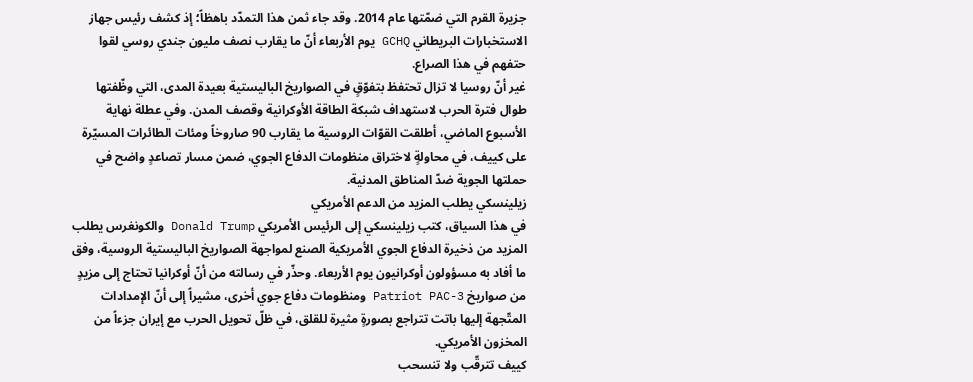جزيرة القرم التي ضمّتها عام 2014. وقد جاء ثمن هذا التمدّد باهظاً؛ إذ كشف رئيس جهاز الاستخبارات البريطاني GCHQ يوم الأربعاء أنّ ما يقارب نصف مليون جندي روسي لقوا حتفهم في هذا الصراع.
غير أنّ روسيا لا تزال تحتفظ بتفوّقٍ في الصواريخ الباليستية بعيدة المدى، التي وظّفتها طوال فترة الحرب لاستهداف شبكة الطاقة الأوكرانية وقصف المدن. وفي عطلة نهاية الأسبوع الماضي، أطلقت القوّات الروسية ما يقارب 90 صاروخاً ومئات الطائرات المسيّرة على كييف، في محاولةٍ لاختراق منظومات الدفاع الجوي، ضمن مسار تصاعدٍ واضح في حملتها الجوية ضدّ المناطق المدنية.
زيلينسكي يطلب المزيد من الدعم الأمريكي
في هذا السياق، كتب زيلينسكي إلى الرئيس الأمريكي Donald Trump والكونغرس يطلب المزيد من ذخيرة الدفاع الجوي الأمريكية الصنع لمواجهة الصواريخ الباليستية الروسية، وفق ما أفاد به مسؤولون أوكرانيون يوم الأربعاء. وحذّر في رسالته من أنّ أوكرانيا تحتاج إلى مزيدٍ من صواريخ Patriot PAC-3 ومنظومات دفاع جوي أخرى، مشيراً إلى أنّ الإمدادات المتّجهة إليها باتت تتراجع بصورةٍ مثيرة للقلق، في ظلّ تحويل الحرب مع إيران جزءاً من المخزون الأمريكي.
كييف تترقّب ولا تنسحب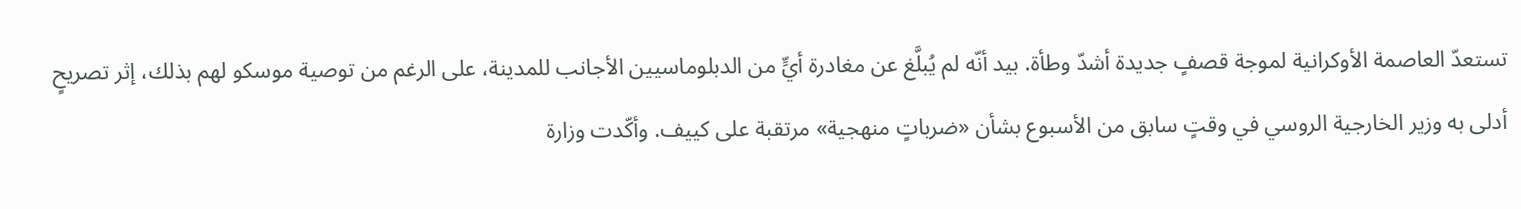تستعدّ العاصمة الأوكرانية لموجة قصفٍ جديدة أشدّ وطأة. بيد أنّه لم يُبلَّغ عن مغادرة أيٍّ من الدبلوماسيين الأجانب للمدينة، على الرغم من توصية موسكو لهم بذلك، إثر تصريحٍ أدلى به وزير الخارجية الروسي في وقتٍ سابق من الأسبوع بشأن «ضرباتٍ منهجية» مرتقبة على كييف. وأكّدت وزارة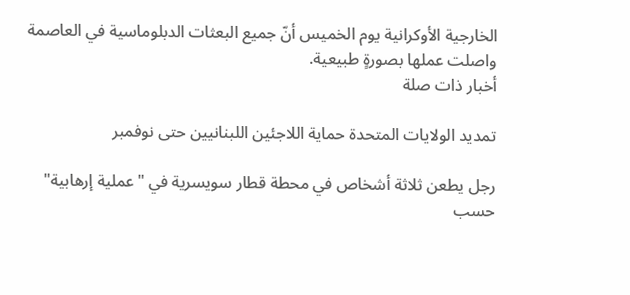الخارجية الأوكرانية يوم الخميس أنّ جميع البعثات الدبلوماسية في العاصمة واصلت عملها بصورةٍ طبيعية.
أخبار ذات صلة

تمديد الولايات المتحدة حماية اللاجئين اللبنانيين حتى نوفمبر

رجل يطعن ثلاثة أشخاص في محطة قطار سويسرية في "عملية إرهابية" حسب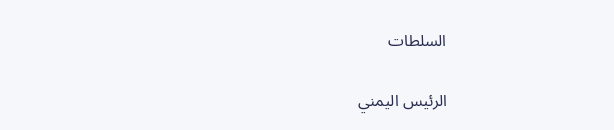السلطات

الرئيس اليمني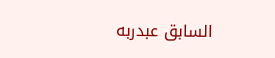السابق عبدربه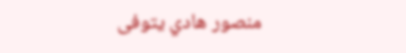منصور هادي يتوفى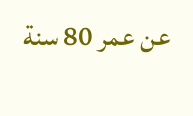عن عمر 80 سنة